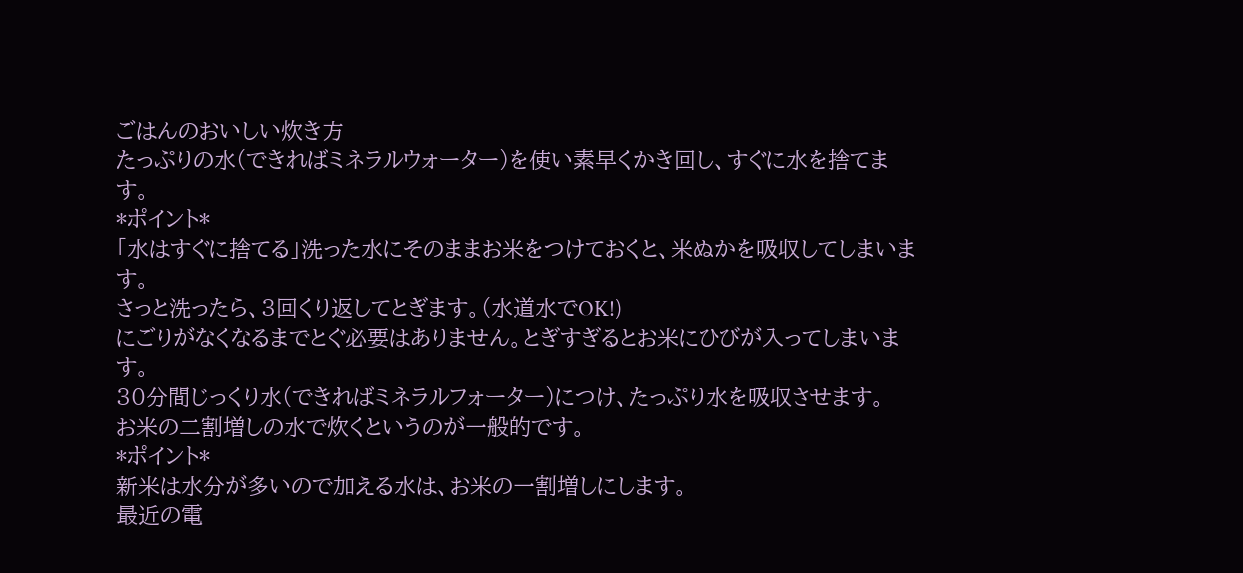ごはんのおいしい炊き方
たっぷりの水(できればミネラルウォーター)を使い素早くかき回し、すぐに水を捨てます。
*ポイント*
「水はすぐに捨てる」洗った水にそのままお米をつけておくと、米ぬかを吸収してしまいます。
さっと洗ったら、3回くり返してとぎます。(水道水でOK!)
にごりがなくなるまでとぐ必要はありません。とぎすぎるとお米にひびが入ってしまいます。
30分間じっくり水(できればミネラルフォーター)につけ、たっぷり水を吸収させます。
お米の二割増しの水で炊くというのが一般的です。
*ポイント*
新米は水分が多いので加える水は、お米の一割増しにします。
最近の電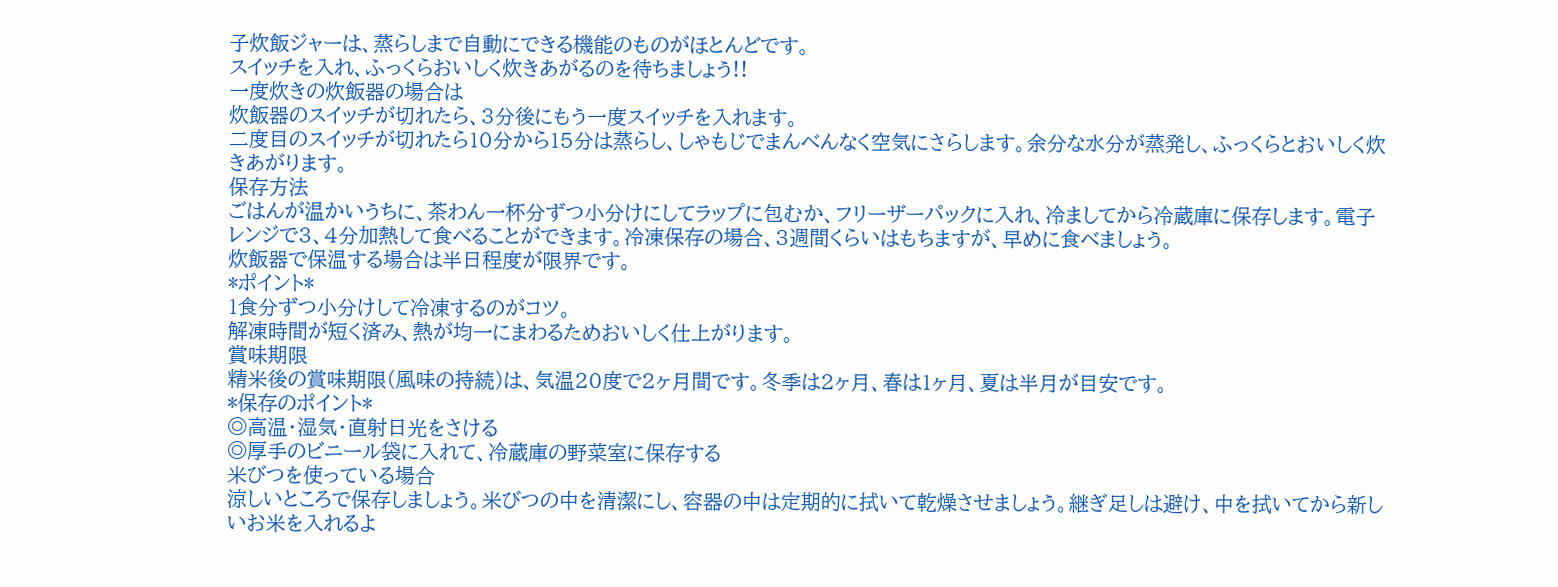子炊飯ジャーは、蒸らしまで自動にできる機能のものがほとんどです。
スイッチを入れ、ふっくらおいしく炊きあがるのを待ちましょう!!
一度炊きの炊飯器の場合は
炊飯器のスイッチが切れたら、3分後にもう一度スイッチを入れます。
二度目のスイッチが切れたら10分から15分は蒸らし、しゃもじでまんべんなく空気にさらします。余分な水分が蒸発し、ふっくらとおいしく炊きあがります。
保存方法
ごはんが温かいうちに、茶わん一杯分ずつ小分けにしてラップに包むか、フリーザーパックに入れ、冷ましてから冷蔵庫に保存します。電子レンジで3、4分加熱して食べることができます。冷凍保存の場合、3週間くらいはもちますが、早めに食べましょう。
炊飯器で保温する場合は半日程度が限界です。
*ポイント*
1食分ずつ小分けして冷凍するのがコツ。
解凍時間が短く済み、熱が均一にまわるためおいしく仕上がります。
賞味期限
精米後の賞味期限(風味の持続)は、気温20度で2ヶ月間です。冬季は2ヶ月、春は1ヶ月、夏は半月が目安です。
*保存のポイント*
◎高温・湿気・直射日光をさける
◎厚手のビニール袋に入れて、冷蔵庫の野菜室に保存する
米びつを使っている場合
涼しいところで保存しましょう。米びつの中を清潔にし、容器の中は定期的に拭いて乾燥させましょう。継ぎ足しは避け、中を拭いてから新しいお米を入れるよ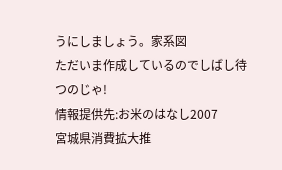うにしましょう。家系図
ただいま作成しているのでしばし待つのじゃ!
情報提供先:お米のはなし2007
宮城県消費拡大推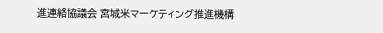進連絡協議会 宮城米マーケティング推進機構